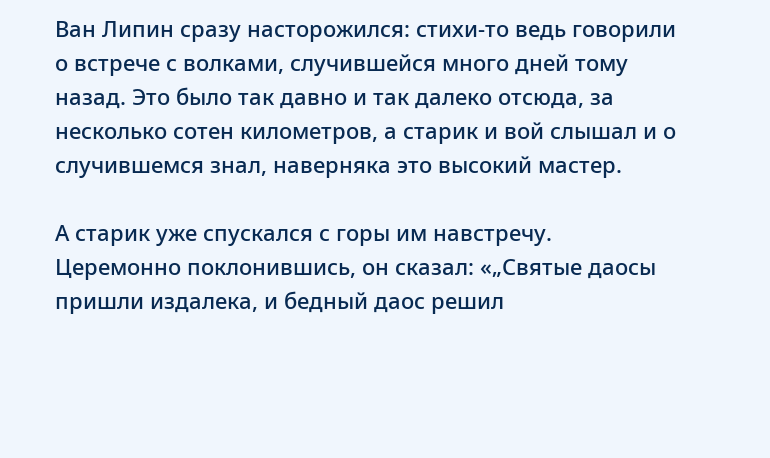Ван Липин сразу насторожился: стихи-то ведь говорили о встрече с волками, случившейся много дней тому назад. Это было так давно и так далеко отсюда, за несколько сотен километров, а старик и вой слышал и о случившемся знал, наверняка это высокий мастер.

А старик уже спускался с горы им навстречу. Церемонно поклонившись, он сказал: «„Святые даосы пришли издалека, и бедный даос решил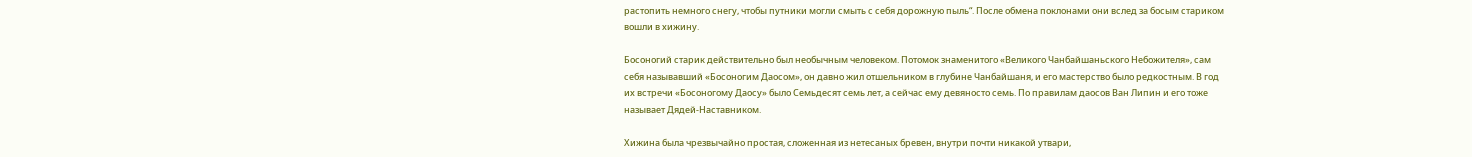растопить немного снегу, чтобы путники могли смыть с себя дорожную пыль“. После обмена поклонами они вслед за босым стариком вошли в хижину.

Босоногий старик действительно был необычным человеком. Потомок знаменитого «Великого Чанбайшаньского Небожителя», сам себя называвший «Босоногим Даосом», он давно жил отшельником в глубине Чанбайшаня, и его мастерство было редкостным. В год их встречи «Босоногому Даосу» было Семьдесят семь лет, а сейчас ему девяносто семь. По правилам даосов Ван Липин и его тоже называет Дядей-Наставником.

Хижина была чрезвычайно простая, сложенная из нетесаных бревен, внутри почти никакой утвари,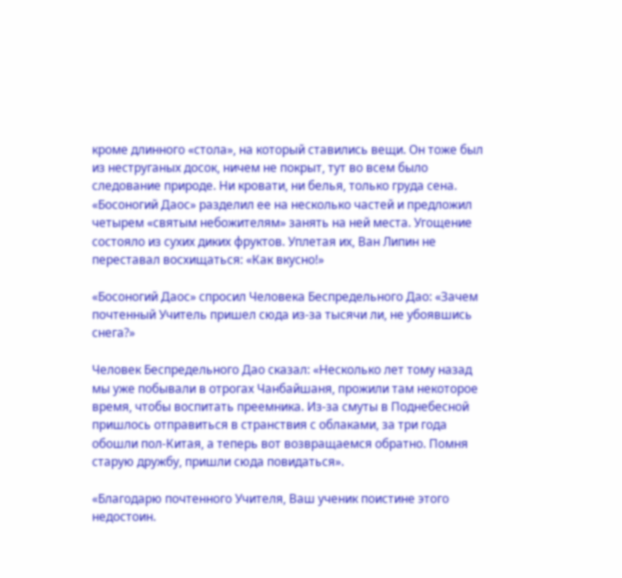кроме длинного «стола», на который ставились вещи. Он тоже был из неструганых досок, ничем не покрыт, тут во всем было следование природе. Ни кровати, ни белья, только груда сена. «Босоногий Даос» разделил ее на несколько частей и предложил четырем «святым небожителям» занять на ней места. Угощение состояло из сухих диких фруктов. Уплетая их, Ван Липин не переставал восхищаться: «Как вкусно!»

«Босоногий Даос» спросил Человека Беспредельного Дао: «Зачем почтенный Учитель пришел сюда из-за тысячи ли, не убоявшись снега?»

Человек Беспредельного Дао сказал: «Несколько лет тому назад мы уже побывали в отрогах Чанбайшаня, прожили там некоторое время, чтобы воспитать преемника. Из-за смуты в Поднебесной пришлось отправиться в странствия с облаками, за три года обошли пол-Китая, а теперь вот возвращаемся обратно. Помня старую дружбу, пришли сюда повидаться».

«Благодарю почтенного Учителя, Ваш ученик поистине этого недостоин.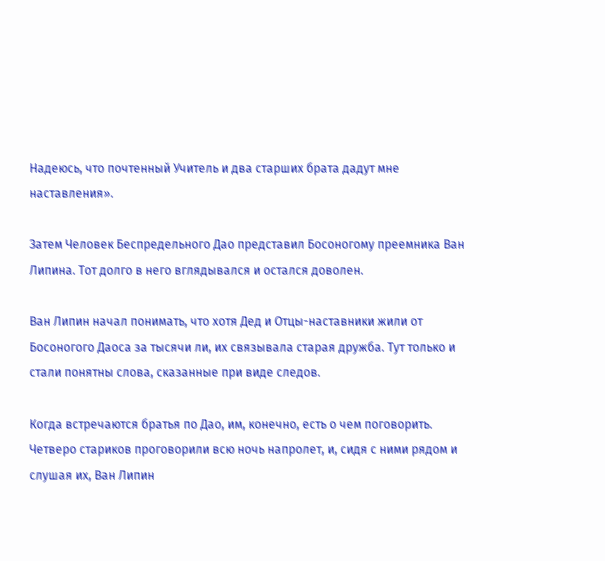Надеюсь, что почтенный Учитель и два старших брата дадут мне наставления».

Затем Человек Беспредельного Дао представил Босоногому преемника Ван Липина. Тот долго в него вглядывался и остался доволен.

Ван Липин начал понимать, что хотя Дед и Отцы-наставники жили от Босоногого Даоса за тысячи ли, их связывала старая дружба. Тут только и стали понятны слова, сказанные при виде следов.

Когда встречаются братья по Дао, им, конечно, есть о чем поговорить. Четверо стариков проговорили всю ночь напролет, и, сидя с ними рядом и слушая их, Ван Липин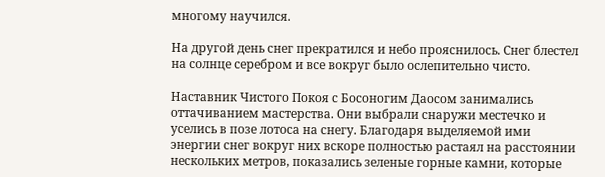многому научился.

На другой день снег прекратился и небо прояснилось. Снег блестел на солнце серебром и все вокруг было ослепительно чисто.

Наставник Чистого Покоя с Босоногим Даосом занимались оттачиванием мастерства. Они выбрали снаружи местечко и уселись в позе лотоса на снегу. Благодаря выделяемой ими энергии снег вокруг них вскоре полностью растаял на расстоянии нескольких метров, показались зеленые горные камни, которые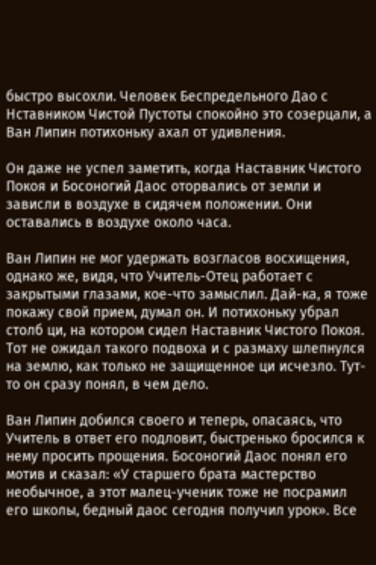быстро высохли. Человек Беспредельного Дао с Нставником Чистой Пустоты спокойно это созерцали, а Ван Липин потихоньку ахал от удивления.

Он даже не успел заметить, когда Наставник Чистого Покоя и Босоногий Даос оторвались от земли и зависли в воздухе в сидячем положении. Они оставались в воздухе около часа.

Ван Липин не мог удержать возгласов восхищения, однако же, видя, что Учитель-Отец работает с закрытыми глазами, кое-что замыслил. Дай-ка, я тоже покажу свой прием, думал он. И потихоньку убрал столб ци, на котором сидел Наставник Чистого Покоя. Тот не ожидал такого подвоха и с размаху шлепнулся на землю, как только не защищенное ци исчезло. Тут-то он сразу понял, в чем дело.

Ван Липин добился своего и теперь, опасаясь, что Учитель в ответ его подловит, быстренько бросился к нему просить прощения. Босоногий Даос понял его мотив и сказал: «У старшего брата мастерство необычное, а этот малец-ученик тоже не посрамил его школы, бедный даос сегодня получил урок». Все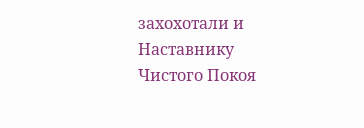захохотали и Наставнику Чистого Покоя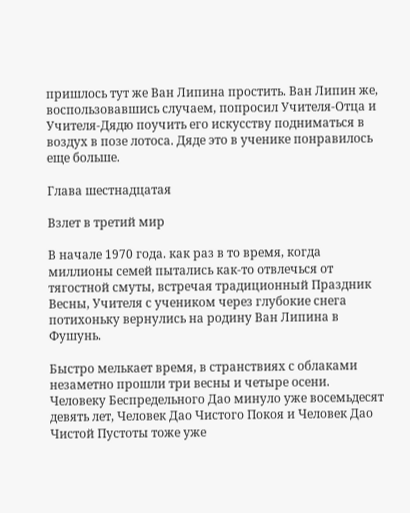пришлось тут же Ван Липина простить. Ван Липин же, воспользовавшись случаем, попросил Учителя-Отца и Учителя-Дядю поучить его искусству подниматься в воздух в позе лотоса. Дяде это в ученике понравилось еще больше.

Глава шестнадцатая

Взлет в третий мир

В начале 1970 года. как раз в то время, когда миллионы семей пытались как-то отвлечься от тягостной смуты, встречая традиционный Праздник Весны, Учителя с учеником через глубокие снега потихоньку вернулись на родину Ван Липина в Фушунь.

Быстро мелькает время, в странствиях с облаками незаметно прошли три весны и четыре осени. Человеку Беспредельного Дао минуло уже восемьдесят девять лет, Человек Дао Чистого Покоя и Человек Дао Чистой Пустоты тоже уже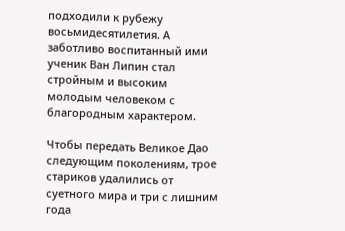подходили к рубежу восьмидесятилетия. А заботливо воспитанный ими ученик Ван Липин стал стройным и высоким молодым человеком с благородным характером.

Чтобы передать Великое Дао следующим поколениям, трое стариков удалились от суетного мира и три с лишним года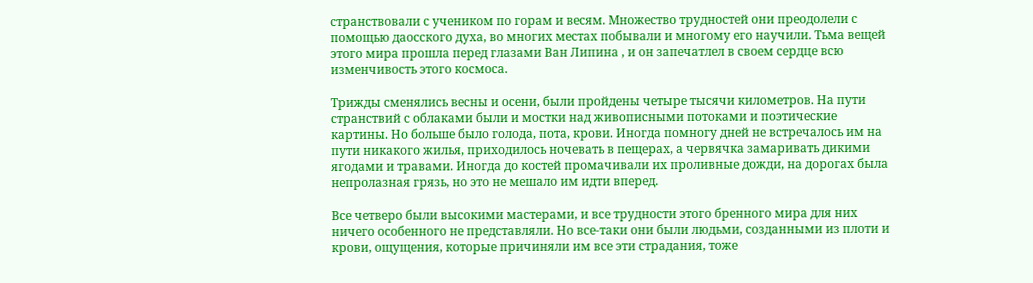странствовали с учеником по горам и весям. Множество трудностей они преодолели с помощью даосского духа, во многих местах побывали и многому его научили. Тьма вещей этого мира прошла перед глазами Ван Липина , и он запечатлел в своем сердце всю изменчивость этого космоса.

Трижды сменялись весны и осени, были пройдены четыре тысячи километров. На пути странствий с облаками были и мостки над живописными потоками и поэтические картины. Но больше было голода, пота, крови. Иногда помногу дней не встречалось им на пути никакого жилья, приходилось ночевать в пещерах, а червячка замаривать дикими ягодами и травами. Иногда до костей промачивали их проливные дожди, на дорогах была непролазная грязь, но это не мешало им идти вперед.

Все четверо были высокими мастерами, и все трудности этого бренного мира для них ничего особенного не представляли. Но все-таки они были людьми, созданными из плоти и крови, ощущения, которые причиняли им все эти страдания, тоже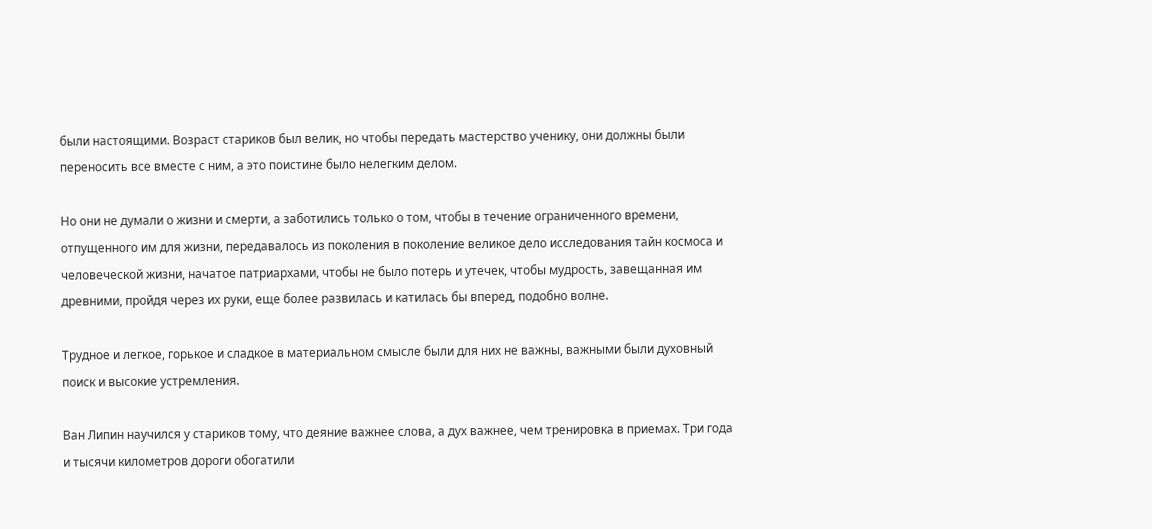были настоящими. Возраст стариков был велик, но чтобы передать мастерство ученику, они должны были переносить все вместе с ним, а это поистине было нелегким делом.

Но они не думали о жизни и смерти, а заботились только о том, чтобы в течение ограниченного времени, отпущенного им для жизни, передавалось из поколения в поколение великое дело исследования тайн космоса и человеческой жизни, начатое патриархами, чтобы не было потерь и утечек, чтобы мудрость, завещанная им древними, пройдя через их руки, еще более развилась и катилась бы вперед, подобно волне.

Трудное и легкое, горькое и сладкое в материальном смысле были для них не важны, важными были духовный поиск и высокие устремления.

Ван Липин научился у стариков тому, что деяние важнее слова, а дух важнее, чем тренировка в приемах. Три года и тысячи километров дороги обогатили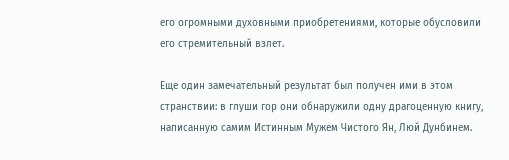его огромными духовными приобретениями, которые обусловили его стремительный взлет.

Еще один замечательный результат был получен ими в этом странствии: в глуши гор они обнаружили одну драгоценную книгу, написанную самим Истинным Мужем Чистого Ян, Люй Дунбинем.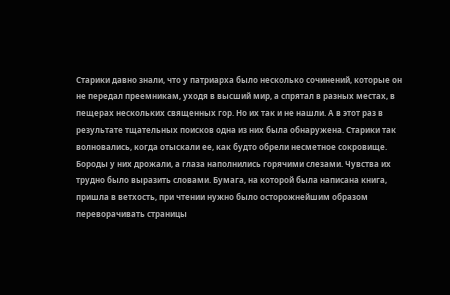Старики давно знали, что у патриарха было несколько сочинений, которые он не передал преемникам, уходя в высший мир, а спрятал в разных местах, в пещерах нескольких священных гор. Но их так и не нашли. А в этот раз в результате тщательных поисков одна из них была обнаружена. Старики так волновались, когда отыскали ее, как будто обрели несметное сокровище. Бороды у них дрожали, а глаза наполнились горячими слезами. Чувства их трудно было выразить словами. Бумага, на которой была написана книга, пришла в ветхость, при чтении нужно было осторожнейшим образом переворачивать страницы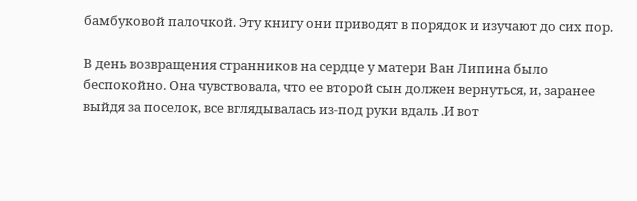бамбуковой палочкой. Эту книгу они приводят в порядок и изучают до сих пор.

В день возвращения странников на сердце у матери Ван Липина было беспокойно. Она чувствовала, что ее второй сын должен вернуться, и, заранее выйдя за поселок, все вглядывалась из-под руки вдаль .И вот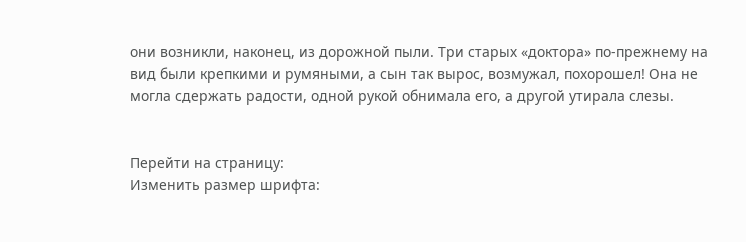они возникли, наконец, из дорожной пыли. Три старых «доктора» по-прежнему на вид были крепкими и румяными, а сын так вырос, возмужал, похорошел! Она не могла сдержать радости, одной рукой обнимала его, а другой утирала слезы.


Перейти на страницу:
Изменить размер шрифта: